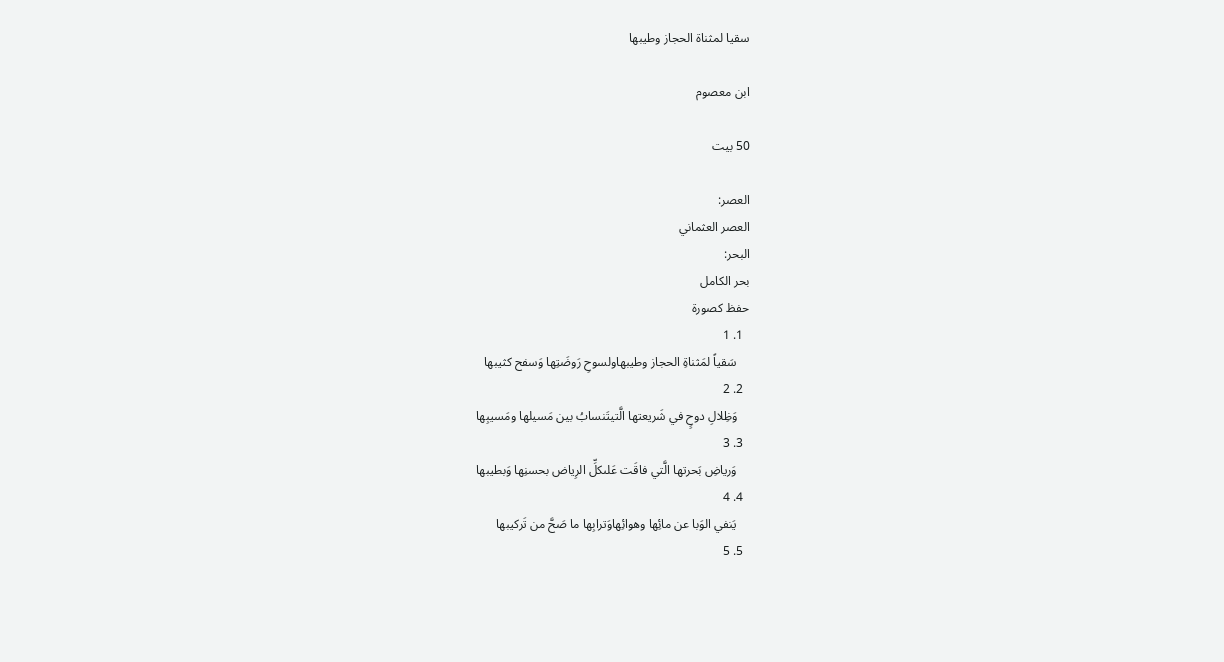سقيا لمثناة الحجاز وطيبها

ابن معصوم

50 بيت

العصر:
العصر العثماني
البحر:
بحر الكامل
حفظ كصورة
  1. 1
    سَقياً لمَثناةِ الحجاز وطيبهاولسوحِ رَوضَتِها وَسفح كثيبها
  2. 2
    وَظِلالِ دوحٍ في شَريعتها الَّتيتَنسابُ بين مَسيلها ومَسيبِها
  3. 3
    وَرياضِ بَحرتها الَّتي فاقَت عَلىكلِّ الرِياض بحسنِها وَبطيبها
  4. 4
    يَنفي الوَبا عن مائِها وهوائِهاوَترابِها ما صَحَّ من تَركيبها
  5. 5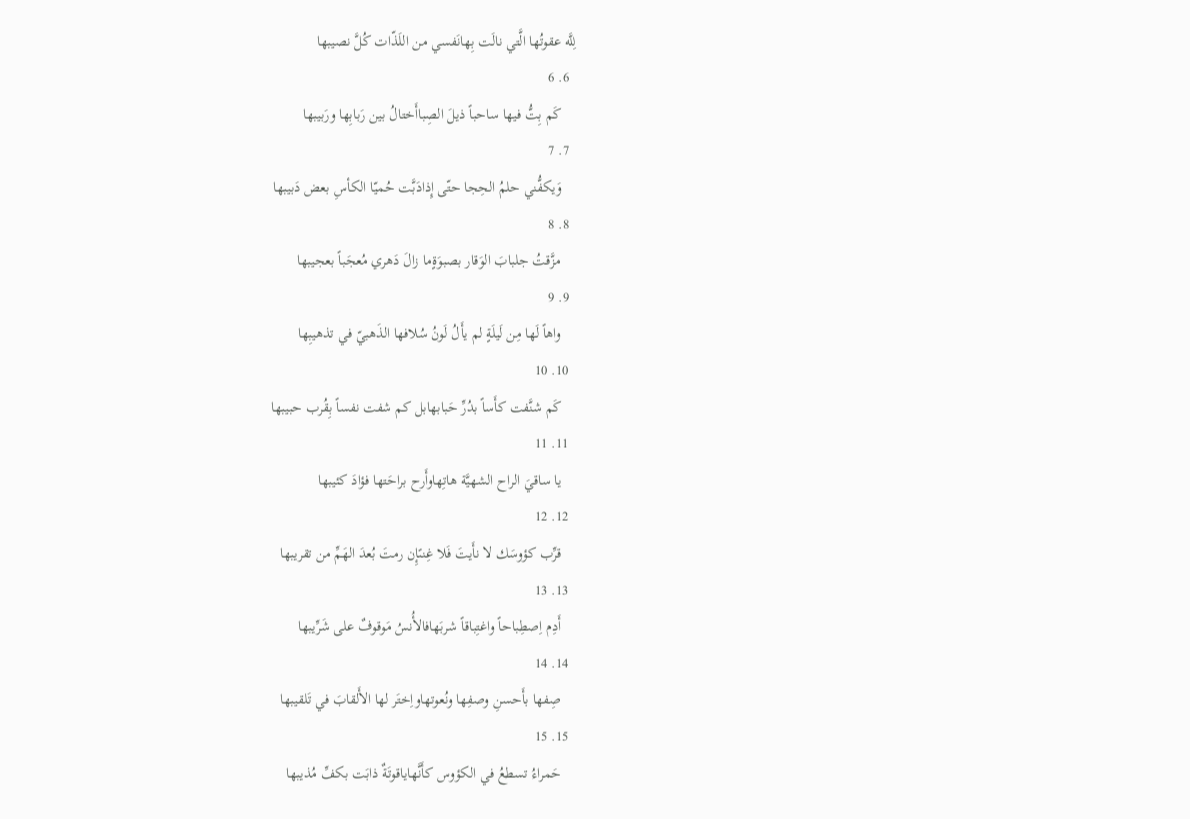لِلَّه عقوتُها الَّتي نالَت بِهانَفسي من اللَذّات كُلَّ نصيبها
  6. 6
    كَم بِتُّ فيها ساحباً ذيلَ الصِباأَختالُ بين رَبابِها ورَبيبها
  7. 7
    وَيكفُّني حلمُ الحِجا حتّى إِذادَبَّت حُميّا الكأسِ بعض دَبيبها
  8. 8
    مزَّقتُ جلبابَ الوَقار بصبوَةٍما زالَ دَهري مُعجَباً بعجيبها
  9. 9
    واهاً لَها مِن لَيلَةٍ لم يأَلُ لَونُ سُلافها الذَهبيّ في تذهيبِها
  10. 10
    كَم شنَّفت كأَساً بدُرِّ حَبابهابل كم شفت نفساً بِقُرب حبيبها
  11. 11
    يا ساقيَ الراح الشهيَّة هاتِهاوأَرح براحَتها فؤادَ كئيبها
  12. 12
    قرِّب كؤوسَك لا نأَيتَ فَلا غِنىًإِن رمتَ بُعدَ الهَمِّ من تقريبها
  13. 13
    أَدِم اِصطِباحاً واغتِباقاً شربَهافالأُنسُ مَوقوفٌ على شَرِّيبها
  14. 14
    صِفها بأَحسنِ وصفِها ونُعوتهاواِختَر لها الأَلقابَ في تَلقيبها
  15. 15
    حَمراءُ تسطعُ في الكؤوس كأَنَّهاياقوتَةٌ ذابَت بكفِّ مُذيبها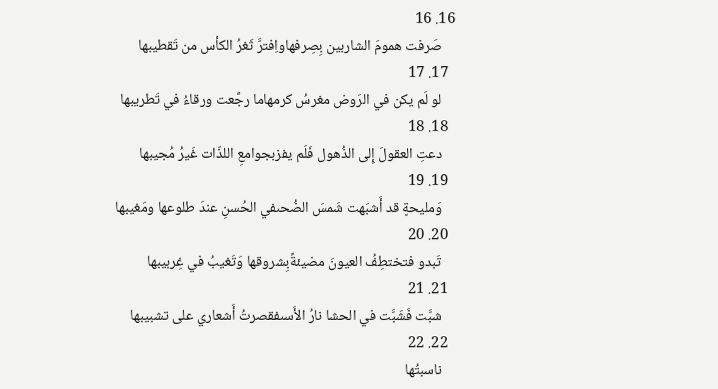16. 16
    صَرفت همومَ الشاربين بِصِرفهاواِفترَّ ثَغرُ الكأس من تَقطيبها
  17. 17
    لو لَم يكن في الرَوض مغرسُ كرمهاما رجَّعت ورقاءُ في تَطريبها
  18. 18
    دعتِ العقولَ إِلى الذُهول فَلَم يفزبجوامعِ اللذّات غَيرُ مُجيبها
  19. 19
    وَمليحةٍ قد أَشبَهت شَمسَ الضُحىفي الحُسنِ عندَ طلوعها ومَغيبها
  20. 20
    تَبدو فتختطِفُ العيونَ مضيئةًبِشروقها وَتَغيبُ في غِربيبها
  21. 21
    شبَّت فَشَبَّت في الحشا نارُ الأَسىفقصرتُ أَشعاري على تشبيبها
  22. 22
    ناسبتُها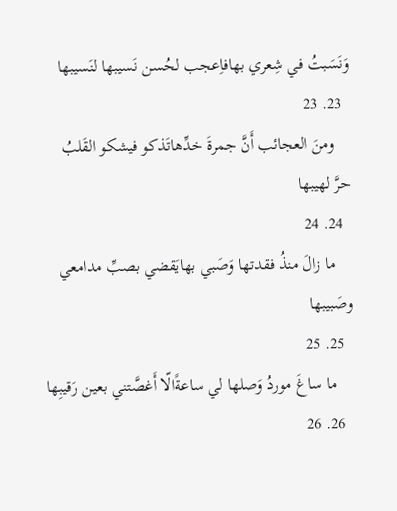وَنَسَبتُ في شِعري بهافاِعجب لحُسن نَسيبها لنَسيبها
  23. 23
    ومنَ العجائب أَنَّ جمرةَ خدِّهاتَذكو فيشكو القَلبُ حرَّ لهيبها
  24. 24
    ما زالَ منذُ فقدتها وَصَبي بهايَقضي بصبِّ مدامعي وصَبيبها
  25. 25
    ما ساغَ موردُ وَصلها لي ساعةًالّا أَغصَّتني بعين رَقيبِها
  26. 26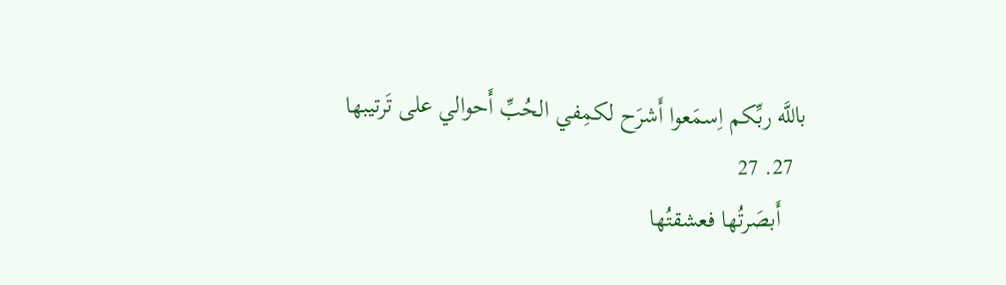باللَّه ربِّكم اِسمَعوا أَشرَح لكمِفي الحُبِّ أَحوالي على تَرتيبها
  27. 27
    أَبصَرتُها فعشقتُها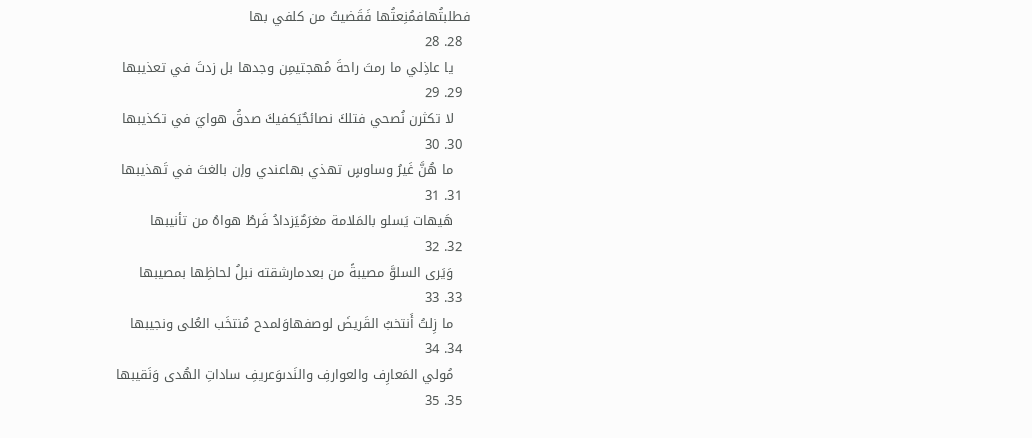فطلبتُهافمُنِعتُها فَقَضيتُ من كلفي بها
  28. 28
    يا عاذِلي ما رمتَ راحةَ مُهجتيمِن وجدها بل زدتَ في تعذيبها
  29. 29
    لا تكثرن نُصحي فتلكَ نصائحٌيَكفيكَ صدقُ هوايَ في تكذيبها
  30. 30
    ما هُنَّ غَيرُ وساوسٍ تهذي بهاعندي وإن بالغتَ في تَهذيبها
  31. 31
    هَيهات يَسلو بالمَلامة مغرَمٌيَزدادُ فَرطُ هواهُ من تأنيبها
  32. 32
    وَيَرى السلوَّ مصيبةً من بعدمارشقته نبلُ لحاظِها بمصيبها
  33. 33
    ما زِلتُ أَنتخبُ القَريضَ لوصفهاوَلمدح مُنتخَب العُلى ونجيبها
  34. 34
    مُولي المَعارِف والعوارفِ والنَدىوَعريفِ ساداتِ الهُدى وَنَقيبها
  35. 35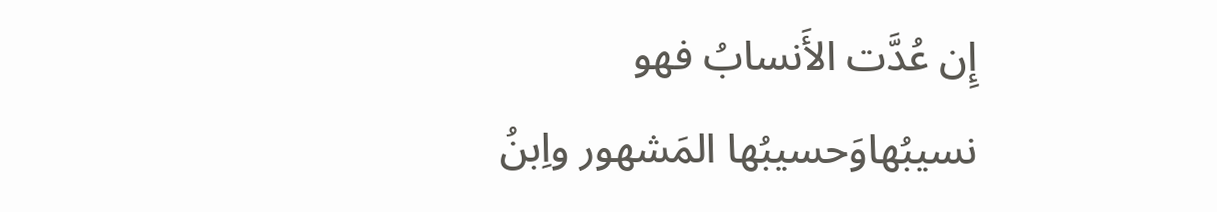إِن عُدَّت الأَنسابُ فهو نسيبُهاوَحسيبُها المَشهور واِبنُ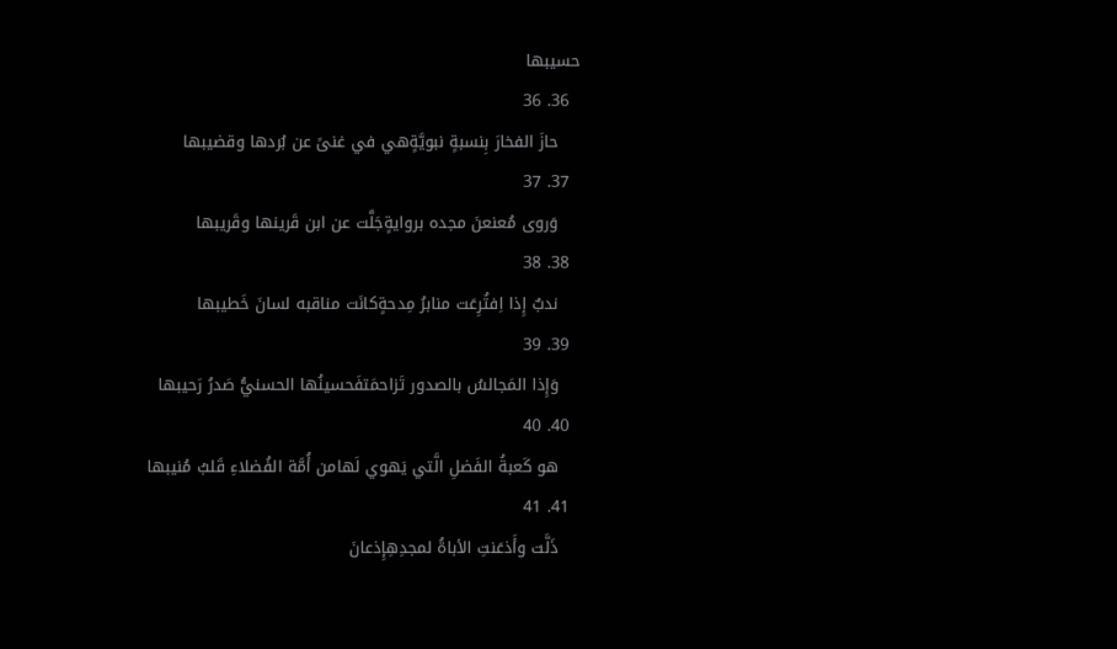حسيبها
  36. 36
    حازَ الفخارَ بِنسبةٍ نبويَّةٍهي في غنىً عن بُردها وقضيبها
  37. 37
    وَروى مُعنعنَ مجده بروايةٍجَلَّت عن ابن قَرينها وقَريبها
  38. 38
    ندبٌ إِذا اِفتُرِعَت منابرُ مِدحةٍكانَت مناقبه لسانَ خَطيبها
  39. 39
    وَإِذا المَجالسُ بالصدور تَزاحمَتفَحسينُها الحسنيُّ صَدرُ رَحيبها
  40. 40
    هو كَعبةُ الفَضلِ الَّتي يَهوي لَهامن أُمَّة الفُضلاءِ قَلبُ مُنيبها
  41. 41
    ذَلَّت وأَذعَنتِ الأباةُ لمجدِهِإِذعانَ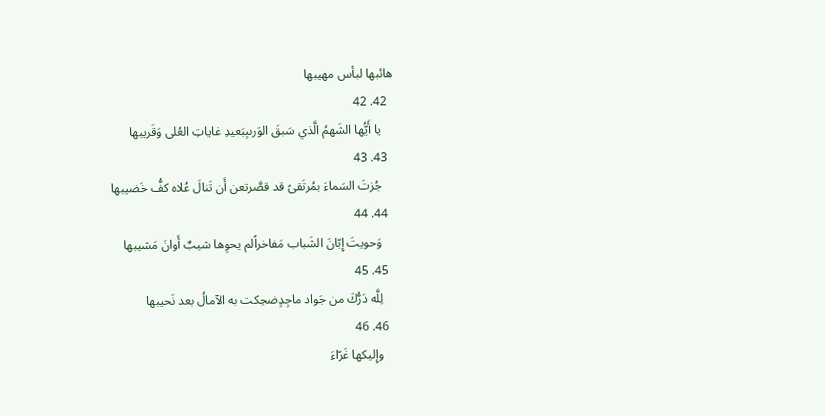هائبها لبأس مهيبها
  42. 42
    يا أَيُّها الشَهمُ الَّذي سَبقَ الوَرىبِبَعيدِ غاياتِ العُلى وَقَريبها
  43. 43
    جُزتَ السَماءَ بمُرتَقىً قد قصَّرتعن أَن تَنالَ عُلاه كفُّ خَضيبها
  44. 44
    وَحويتَ إِبّانَ الشَباب مَفاخراًلم يحوِها شيبٌ أَوانَ مَشيبها
  45. 45
    لِلَّه دَرُّكَ من جَواد ماجِدٍضحِكت به الآمالُ بعد نَحيبها
  46. 46
    وإِليكها غَرّاءَ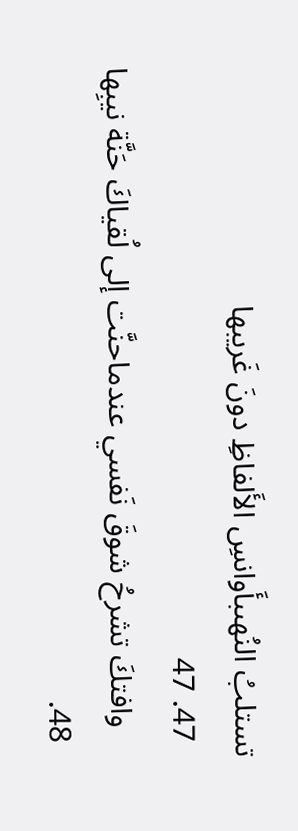تستلبُ النُهىبأَوانسِ الأَلفاظِ دونَ غَريبها
  47. 47
    وافتكَ تشرحُ شوقَ نَفسي عندماحنَّت إلى لُقياكَ حَنَّة نيبِها
  48.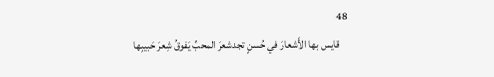48
    قايس بها الأَشعارَ في حُسنٍ تجدشعرَ المحبِّ يَفوقُ شِعرَ حَبيبِها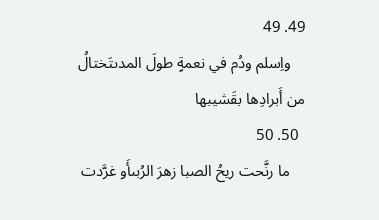49. 49
    واِسلم ودُم في نعمةٍ طولَ المدىتَختالُ من أَبرادِها بقَشيبها
  50. 50
    ما رنَّحت ريحُ الصبا زهرَ الرُبىأَو غرَّدت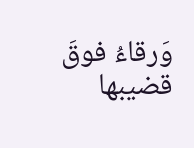وَرقاءُ فوقَ قضيبها